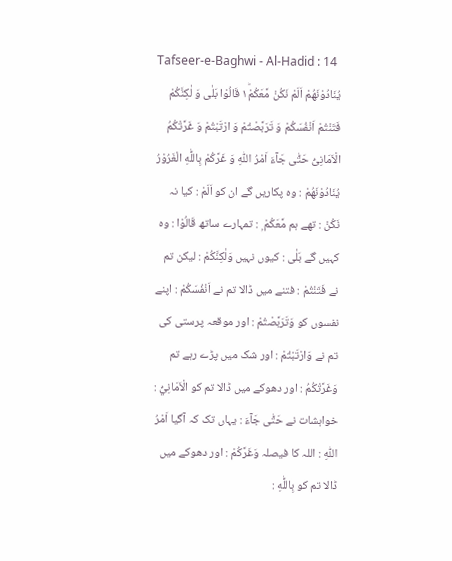Tafseer-e-Baghwi - Al-Hadid : 14
یُنَادُوْنَهُمْ اَلَمْ نَكُنْ مَّعَكُمْ١ؕ قَالُوْا بَلٰى وَ لٰكِنَّكُمْ فَتَنْتُمْ اَنْفُسَكُمْ وَ تَرَبَّصْتُمْ وَ ارْتَبْتُمْ وَ غَرَّتْكُمُ الْاَمَانِیُّ حَتّٰى جَآءَ اَمْرُ اللّٰهِ وَ غَرَّكُمْ بِاللّٰهِ الْغَرُوْرُ
يُنَادُوْنَهُمْ : وہ پکاریں گے ان کو اَلَمْ : کیا نہ نَكُنْ : تھے ہم مَّعَكُمْ ۭ : تمہارے ساتھ قَالُوْا : وہ کہیں گے بَلٰى : کیوں نہیں وَلٰكِنَّكُمْ : لیکن تم نے فَتَنْتُمْ : فتنے میں ڈالا تم نے اَنْفُسَكُمْ : اپنے نفسوں کو وَتَرَبَّصْتُمْ : اور موقعہ پرستی کی تم نے وَارْتَبْتُمْ : اور شک میں پڑے رہے تم وَغَرَّتْكُمُ : اور دھوکے میں ڈالا تم کو الْاَمَانِيُّ : خواہشات نے حَتّٰى جَآءَ : یہاں تک کہ آگیا اَمْرُ اللّٰهِ : اللہ کا فیصلہ وَغَرَّكُمْ : اور دھوکے میں ڈالا تم کو بِاللّٰهِ :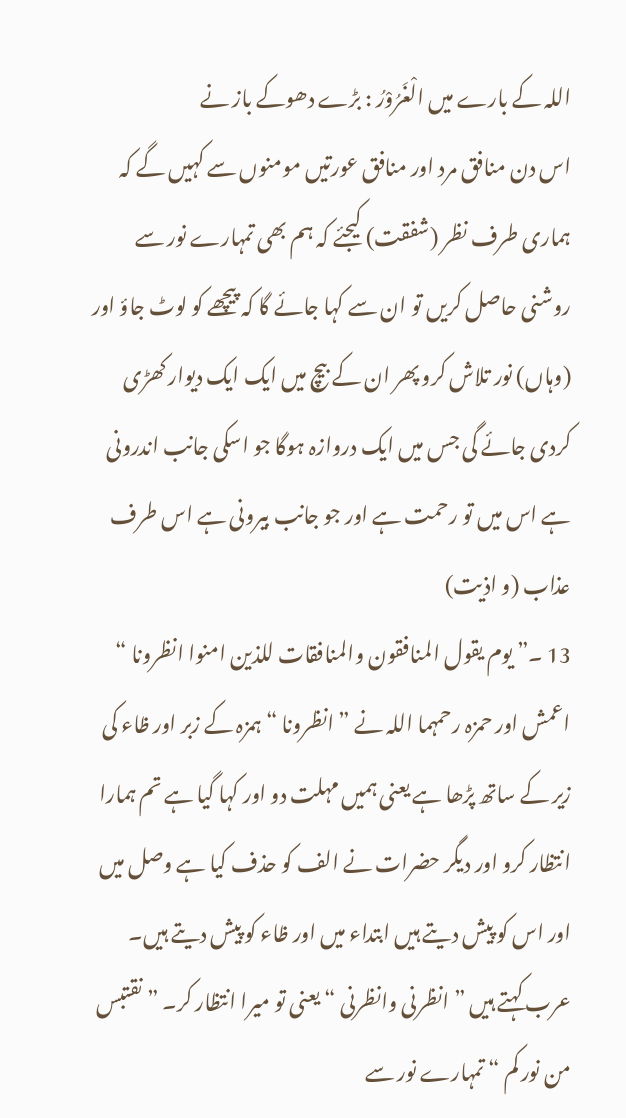اللہ کے بارے میں الْغَرُوْرُ : بڑے دھوکے باز نے
اس دن منافق مرد اور منافق عورتیں مومنوں سے کہیں گے کہ ہماری طرف نظر (شفقت) کیجئے کہ ہم بھی تمہارے نور سے روشنی حاصل کریں تو ان سے کہا جائے گا کہ پیچھے کو لوٹ جاؤ اور (وہاں) نور تلاش کرو پھر ان کے بیچ میں ایک ایک دیوار کھڑی کردی جائے گی جس میں ایک دروازہ ہوگا جو اسکی جانب اندرونی ہے اس میں تو رحمت ہے اور جو جانب بیرونی ہے اس طرف عذاب (و اذیت)
13 ۔” یوم یقول المنافقون والمنافقات للذین امنوا انظرونا “ اعمش اور حمزہ رحمہما اللہ نے ” انظرونا “ ہمزہ کے زبر اور ظاء کی زیر کے ساتھ پڑھا ہے یعنی ہمیں مہلت دو اور کہا گیا ہے تم ہمارا انتظار کرو اور دیگر حضرات نے الف کو حذف کیا ہے وصل میں اور اس کو پیش دیتے ہیں ابتداء میں اور ظاء کو پیش دیتے ہیں۔ عرب کہتے ہیں ” انظرنی وانظرنی “ یعنی تو میرا انتظار کر۔ ” نقتبس من نور کم “ تمہارے نور سے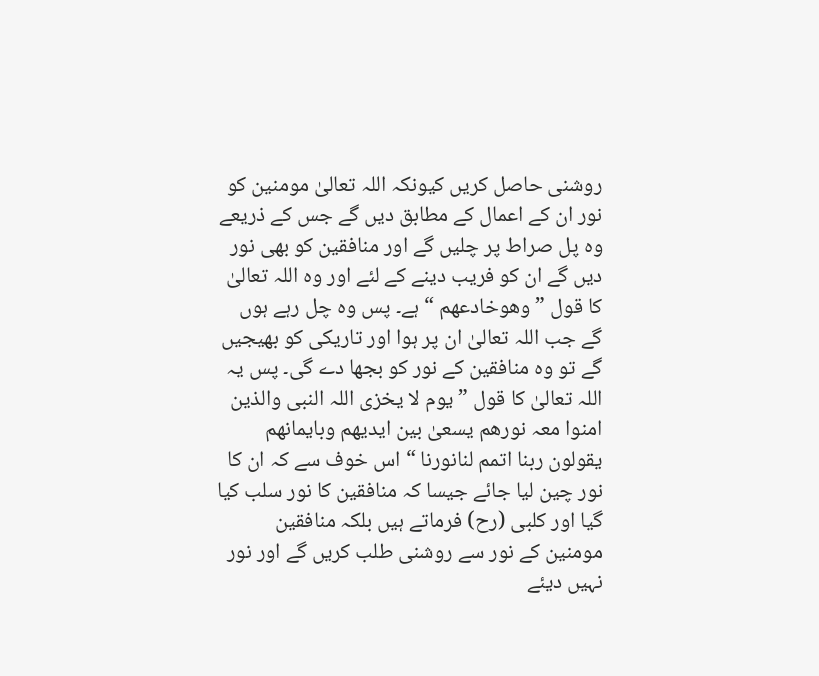روشنی حاصل کریں کیونکہ اللہ تعالیٰ مومنین کو نور ان کے اعمال کے مطابق دیں گے جس کے ذریعے وہ پل صراط پر چلیں گے اور منافقین کو بھی نور دیں گے ان کو فریب دینے کے لئے اور وہ اللہ تعالیٰ کا قول ” وھوخادعھم “ ہے۔ پس وہ چل رہے ہوں گے جب اللہ تعالیٰ ان پر ہوا اور تاریکی کو بھیجیں گے تو وہ منافقین کے نور کو بجھا دے گی۔ پس یہ اللہ تعالیٰ کا قول ” یوم لا یخزی اللہ النبی والذین امنوا معہ نورھم یسعیٰ بین ایدیھم وبایمانھم یقولون ربنا اتمم لنانورنا “ اس خوف سے کہ ان کا نور چین لیا جائے جیسا کہ منافقین کا نور سلب کیا گیا اور کلبی (رح) فرماتے ہیں بلکہ منافقین مومنین کے نور سے روشنی طلب کریں گے اور نور نہیں دیئے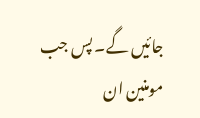جائیں گے۔ پس جب مومنین ان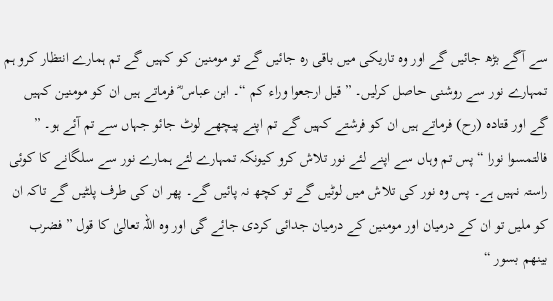سے آگے بڑھ جائیں گے اور وہ تاریکی میں باقی رہ جائیں گے تو مومنین کو کہیں گے تم ہمارے انتظار کرو ہم تمہارے نور سے روشنی حاصل کرلیں۔ ” قیل ارجعوا وراء کم “۔ ابن عباس ؓ فرماتے ہیں ان کو مومنین کہیں گے اور قتادہ (رح) فرماتے ہیں ان کو فرشتے کہیں گے تم اپنے پیچھے لوٹ جائو جہاں سے تم آئے ہو۔ ” فالتمسوا نورا “ پس تم وہاں سے اپنے لئے نور تلاش کرو کیونکہ تمہارے لئے ہمارے نور سے سلگانے کا کوئی راستہ نہیں ہے۔ پس وہ نور کی تلاش میں لوٹیں گے تو کچھ نہ پائیں گے۔ پھر ان کی طرف پلٹیں گے تاکہ ان کو ملیں تو ان کے درمیان اور مومنین کے درمیان جدائی کردی جائے گی اور وہ اللہ تعالیٰ کا قول ” فضرب بینھم بسور “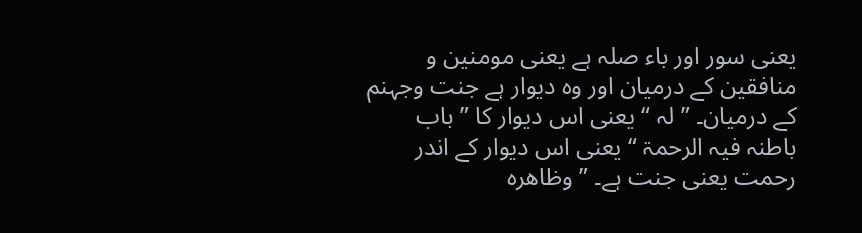یعنی سور اور باء صلہ ہے یعنی مومنین و منافقین کے درمیان اور وہ دیوار ہے جنت وجہنم کے درمیان۔ ” لہ “ یعنی اس دیوار کا ” باب باطنہ فیہ الرحمۃ “ یعنی اس دیوار کے اندر رحمت یعنی جنت ہے۔ ” وظاھرہ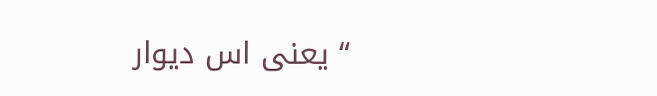“ یعنی اس دیوار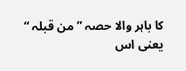کا باہر والا حصہ ” من قبلہ “ یعنی اس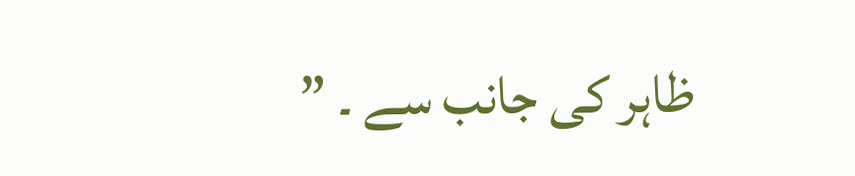ظاہر کی جانب سے ۔ ”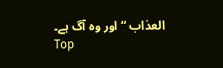العذاب “ اور وہ آگ ہے۔
Top